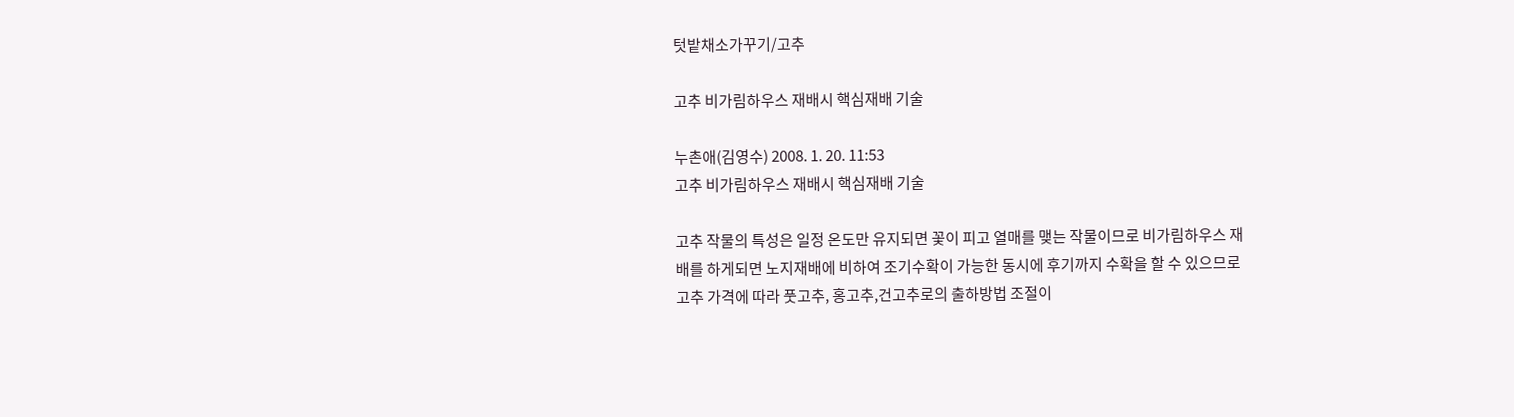텃밭채소가꾸기/고추

고추 비가림하우스 재배시 핵심재배 기술

누촌애(김영수) 2008. 1. 20. 11:53
고추 비가림하우스 재배시 핵심재배 기술

고추 작물의 특성은 일정 온도만 유지되면 꽃이 피고 열매를 맺는 작물이므로 비가림하우스 재
배를 하게되면 노지재배에 비하여 조기수확이 가능한 동시에 후기까지 수확을 할 수 있으므로
고추 가격에 따라 풋고추, 홍고추,건고추로의 출하방법 조절이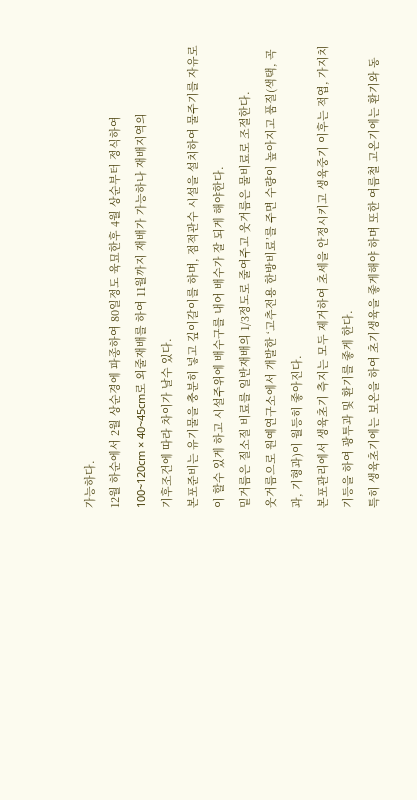가능하다.
12월 하순에서 2월 상순경에 파종하여 80일정도 육묘한후 4월 상순부터 정식하여
100~120cm × 40~45cm로 외줄재배를 하여 11월까지 재배가 가능하나 재배지역의
기후조건에 따라 차이가 날수 있다.
본포준비는 유기물을 충분히 넣고 깊이갈이를 하며, 점적관수 시설을 설치하여 물주기를 자유로
이 할수 있게 하고 시설주위에 배수구를 내어 배수가 잘 되게 해야한다.
밑거름은 질소질 비료를 일반재배의 1/3정도로 줄여주고 웃거름은 물비료로 조절한다.
웃거름으로 원예연구소에서 개발한 ‘고추전용 한방비료’를 주면 수량이 높아지고 품질(색택, 곡
과, 기형과)이 월등히 좋아진다.
본포관리에서 생육초기 측지는 모두 제거하여 초세을 안정시키고 생육중기 이후는 적엽, 가지치
기등을 하여 광투과 및 환기를 좋게 한다.
특히 생육초기에는 보온을 하여 초기생육을 좋게해야 하며 또한 여름철 고온기에는 환기와 동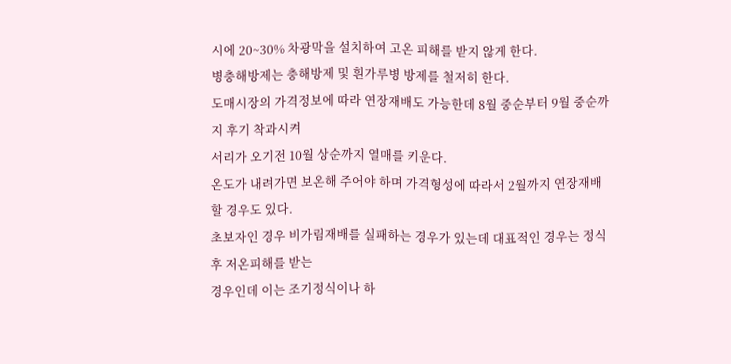시에 20~30% 차광막을 설치하여 고온 피해를 받지 않게 한다.
병충해방제는 충해방제 및 흰가루병 방제를 철저히 한다.
도매시장의 가격정보에 따라 연장재배도 가능한데 8월 중순부터 9월 중순까지 후기 착과시켜
서리가 오기전 10월 상순까지 열매를 키운다.
온도가 내려가면 보온해 주어야 하며 가격형성에 따라서 2월까지 연장재배할 경우도 있다.
초보자인 경우 비가림재배를 실패하는 경우가 있는데 대표적인 경우는 정식후 저온피해를 받는
경우인데 이는 조기정식이나 하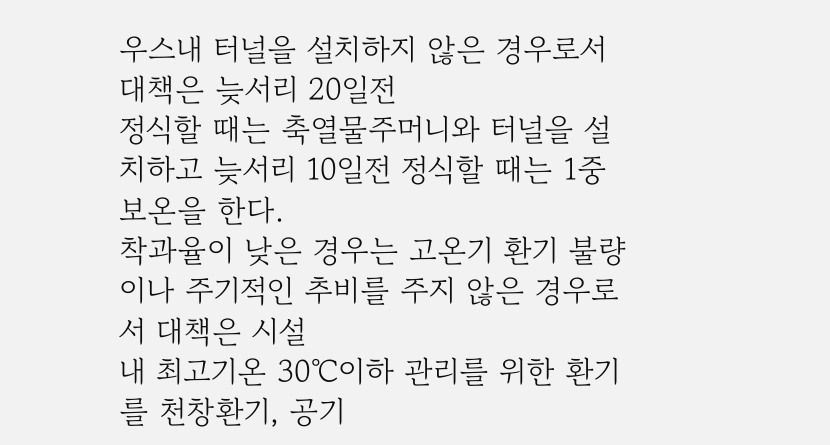우스내 터널을 설치하지 않은 경우로서 대책은 늦서리 20일전
정식할 때는 축열물주머니와 터널을 설치하고 늦서리 10일전 정식할 때는 1중 보온을 한다.
착과율이 낮은 경우는 고온기 환기 불량이나 주기적인 추비를 주지 않은 경우로서 대책은 시설
내 최고기온 30℃이하 관리를 위한 환기를 천창환기, 공기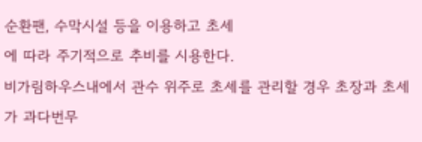순환팬, 수막시설 등을 이용하고 초세
에 따라 주기적으로 추비를 시용한다.
비가림하우스내에서 관수 위주로 초세를 관리할 경우 초장과 초세가 과다번무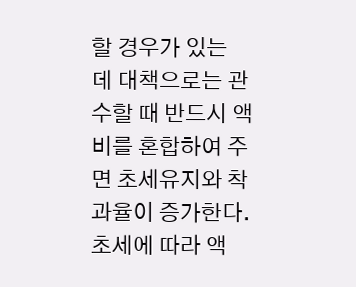할 경우가 있는
데 대책으로는 관수할 때 반드시 액비를 혼합하여 주면 초세유지와 착과율이 증가한다.
초세에 따라 액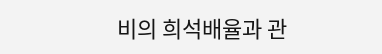비의 희석배율과 관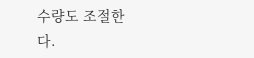수량도 조절한다.